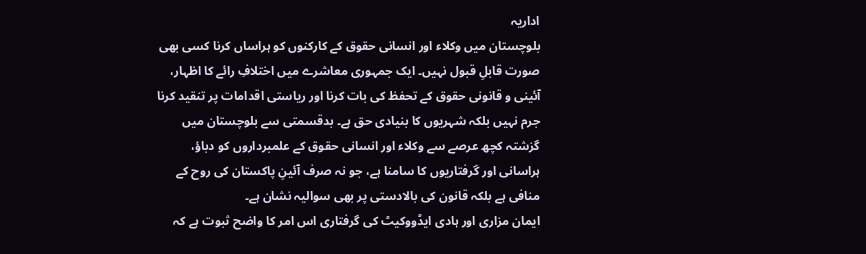اداریہ
بلوچستان میں وکلاء اور انسانی حقوق کے کارکنوں کو ہراساں کرنا کسی بھی صورت قابلِ قبول نہیں۔ ایک جمہوری معاشرے میں اختلافِ رائے کا اظہار، آئینی و قانونی حقوق کے تحفظ کی بات کرنا اور ریاستی اقدامات پر تنقید کرنا جرم نہیں بلکہ شہریوں کا بنیادی حق ہے۔ بدقسمتی سے بلوچستان میں گزشتہ کچھ عرصے سے وکلاء اور انسانی حقوق کے علمبرداروں کو دباؤ، ہراسانی اور گرفتاریوں کا سامنا ہے، جو نہ صرف آئینِ پاکستان کی روح کے منافی ہے بلکہ قانون کی بالادستی پر بھی سوالیہ نشان ہے۔
ایمان مزاری اور ہادی ایڈووکیٹ کی گرفتاری اس امر کا واضح ثبوت ہے کہ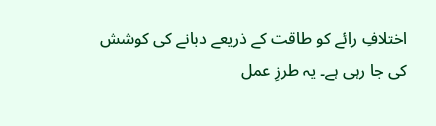اختلافِ رائے کو طاقت کے ذریعے دبانے کی کوشش کی جا رہی ہے۔ یہ طرزِ عمل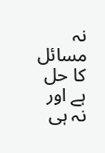نہ مسائل کا حل ہے اور نہ ہی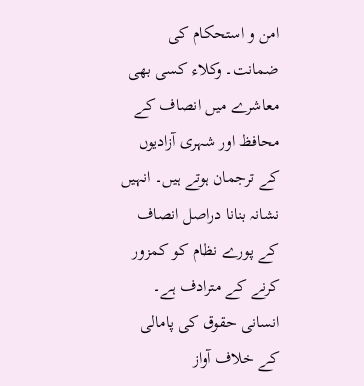امن و استحکام کی ضمانت۔ وکلاء کسی بھی معاشرے میں انصاف کے محافظ اور شہری آزادیوں کے ترجمان ہوتے ہیں۔ انہیں نشانہ بنانا دراصل انصاف کے پورے نظام کو کمزور کرنے کے مترادف ہے۔ انسانی حقوق کی پامالی کے خلاف آواز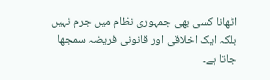اٹھانا کسی بھی جمہوری نظام میں جرم نہیں بلکہ ایک اخلاقی اور قانونی فریضہ سمجھا جاتا ہے۔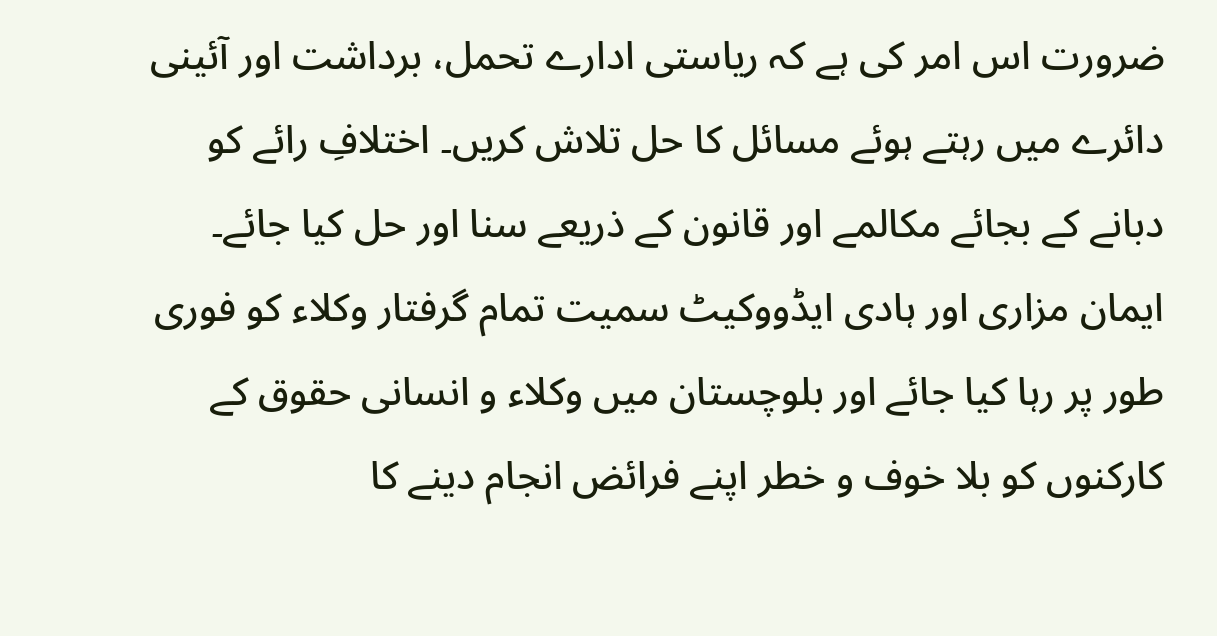ضرورت اس امر کی ہے کہ ریاستی ادارے تحمل، برداشت اور آئینی دائرے میں رہتے ہوئے مسائل کا حل تلاش کریں۔ اختلافِ رائے کو دبانے کے بجائے مکالمے اور قانون کے ذریعے سنا اور حل کیا جائے۔ ایمان مزاری اور ہادی ایڈووکیٹ سمیت تمام گرفتار وکلاء کو فوری طور پر رہا کیا جائے اور بلوچستان میں وکلاء و انسانی حقوق کے کارکنوں کو بلا خوف و خطر اپنے فرائض انجام دینے کا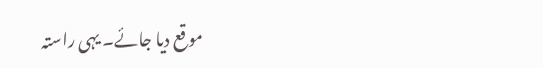موقع دیا جائے۔ یہی راستہ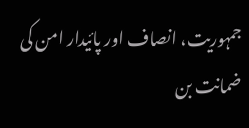جمہوریت، انصاف اور پائیدار امن کی ضمانت بن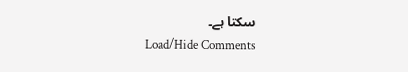سکتا ہے۔
Load/Hide Comments